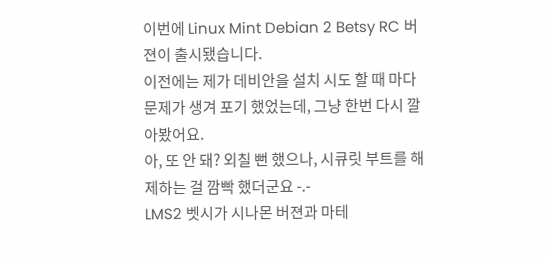이번에 Linux Mint Debian 2 Betsy RC 버젼이 출시됐습니다.
이전에는 제가 데비안을 설치 시도 할 때 마다 문제가 생겨 포기 했었는데, 그냥 한번 다시 깔아봤어요.
아, 또 안 돼? 외칠 뻔 했으나, 시큐릿 부트를 해제하는 걸 깜빡 했더군요 -.-
LMS2 벳시가 시나몬 버젼과 마테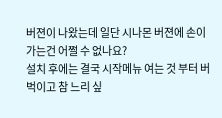버젼이 나왔는데 일단 시나몬 버젼에 손이 가는건 어쩔 수 없나요?
설치 후에는 결국 시작메뉴 여는 것 부터 버벅이고 참 느리 싶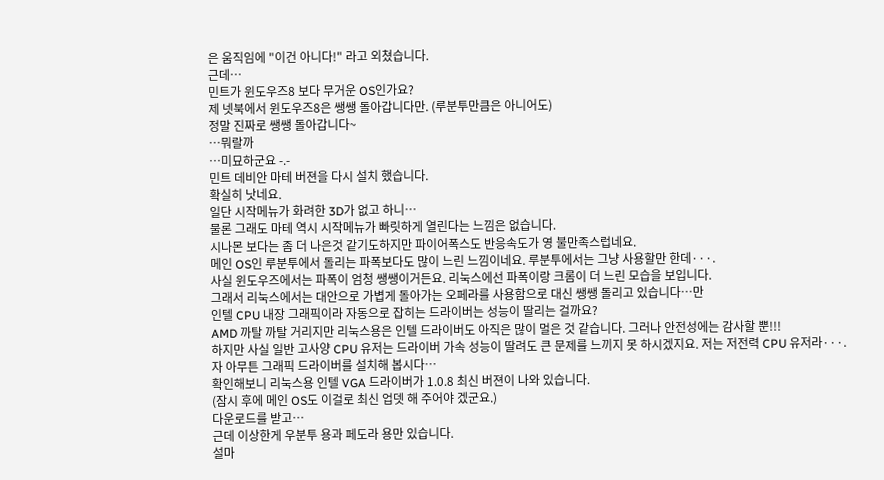은 움직임에 "이건 아니다!" 라고 외쳤습니다.
근데…
민트가 윈도우즈8 보다 무거운 OS인가요?
제 넷북에서 윈도우즈8은 쌩쌩 돌아갑니다만. (루분투만큼은 아니어도)
정말 진짜로 쌩쌩 돌아갑니다~
…뭐랄까
…미묘하군요 -.-
민트 데비안 마테 버젼을 다시 설치 했습니다.
확실히 낫네요.
일단 시작메뉴가 화려한 3D가 없고 하니…
물론 그래도 마테 역시 시작메뉴가 빠릿하게 열린다는 느낌은 없습니다.
시나몬 보다는 좀 더 나은것 같기도하지만 파이어폭스도 반응속도가 영 불만족스럽네요.
메인 OS인 루분투에서 돌리는 파폭보다도 많이 느린 느낌이네요. 루분투에서는 그냥 사용할만 한데···.
사실 윈도우즈에서는 파폭이 엄청 쌩쌩이거든요. 리눅스에선 파폭이랑 크롬이 더 느린 모습을 보입니다.
그래서 리눅스에서는 대안으로 가볍게 돌아가는 오페라를 사용함으로 대신 쌩쌩 돌리고 있습니다…만
인텔 CPU 내장 그래픽이라 자동으로 잡히는 드라이버는 성능이 딸리는 걸까요?
AMD 까탈 까탈 거리지만 리눅스용은 인텔 드라이버도 아직은 많이 멀은 것 같습니다. 그러나 안전성에는 감사할 뿐!!!
하지만 사실 일반 고사양 CPU 유저는 드라이버 가속 성능이 딸려도 큰 문제를 느끼지 못 하시겠지요. 저는 저전력 CPU 유저라···.
자 아무튼 그래픽 드라이버를 설치해 봅시다…
확인해보니 리눅스용 인텔 VGA 드라이버가 1.0.8 최신 버젼이 나와 있습니다.
(잠시 후에 메인 OS도 이걸로 최신 업뎃 해 주어야 겠군요.)
다운로드를 받고…
근데 이상한게 우분투 용과 페도라 용만 있습니다.
설마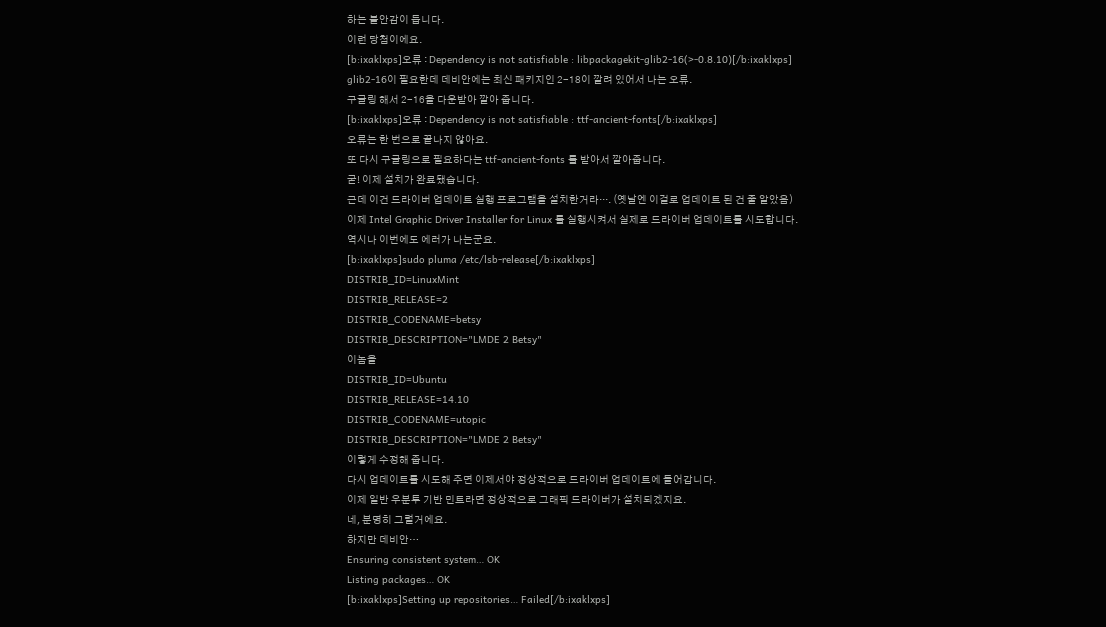하는 불안감이 듭니다.
이런 당첨이에요.
[b:ixaklxps]오류 : Dependency is not satisfiable : libpackagekit-glib2-16(>-0.8.10)[/b:ixaklxps]
glib2-16이 필요한데 데비안에는 최신 패키지인 2-18이 깔려 있어서 나는 오류.
구글링 해서 2-16을 다운받아 깔아 줍니다.
[b:ixaklxps]오류 : Dependency is not satisfiable : ttf-ancient-fonts[/b:ixaklxps]
오류는 한 번으로 끝나지 않아요.
또 다시 구글링으로 필요하다는 ttf-ancient-fonts 를 받아서 깔아줍니다.
굳! 이제 설치가 완료됐습니다.
근데 이건 드라이버 업데이트 실행 프로그램을 설치한거라···. (옛날엔 이걸로 업데이트 된 건 줄 알았음)
이제 Intel Graphic Driver Installer for Linux 를 실행시켜서 실제로 드라이버 업데이트를 시도합니다.
역시나 이번에도 에러가 나는군요.
[b:ixaklxps]sudo pluma /etc/lsb-release[/b:ixaklxps]
DISTRIB_ID=LinuxMint
DISTRIB_RELEASE=2
DISTRIB_CODENAME=betsy
DISTRIB_DESCRIPTION="LMDE 2 Betsy"
이놈을
DISTRIB_ID=Ubuntu
DISTRIB_RELEASE=14.10
DISTRIB_CODENAME=utopic
DISTRIB_DESCRIPTION="LMDE 2 Betsy"
이렇게 수정해 줍니다.
다시 업데이트를 시도해 주면 이제서야 정상적으로 드라이버 업데이트에 들어갑니다.
이제 일반 우분투 기반 민트라면 정상적으로 그래픽 드라이버가 설치되겠지요.
네, 분명히 그럴거에요.
하지만 데비안…
Ensuring consistent system… OK
Listing packages… OK
[b:ixaklxps]Setting up repositories… Failed[/b:ixaklxps]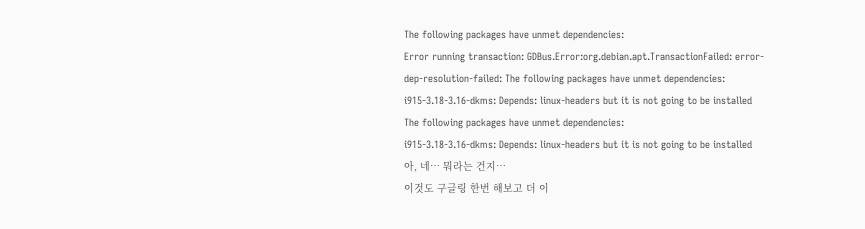The following packages have unmet dependencies:
Error running transaction: GDBus.Error:org.debian.apt.TransactionFailed: error-dep-resolution-failed: The following packages have unmet dependencies:
i915-3.18-3.16-dkms: Depends: linux-headers but it is not going to be installed
The following packages have unmet dependencies:
i915-3.18-3.16-dkms: Depends: linux-headers but it is not going to be installed
아, 네… 뭐라는 건지…
이것도 구글링 한번 해보고 더 이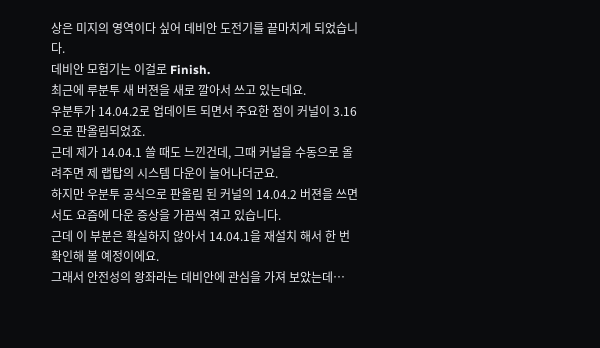상은 미지의 영역이다 싶어 데비안 도전기를 끝마치게 되었습니다.
데비안 모험기는 이걸로 Finish.
최근에 루분투 새 버젼을 새로 깔아서 쓰고 있는데요.
우분투가 14.04.2로 업데이트 되면서 주요한 점이 커널이 3.16으로 판올림되었죠.
근데 제가 14.04.1 쓸 때도 느낀건데, 그때 커널을 수동으로 올려주면 제 랩탑의 시스템 다운이 늘어나더군요.
하지만 우분투 공식으로 판올림 된 커널의 14.04.2 버젼을 쓰면서도 요즘에 다운 증상을 가끔씩 겪고 있습니다.
근데 이 부분은 확실하지 않아서 14.04.1을 재설치 해서 한 번 확인해 볼 예정이에요.
그래서 안전성의 왕좌라는 데비안에 관심을 가져 보았는데…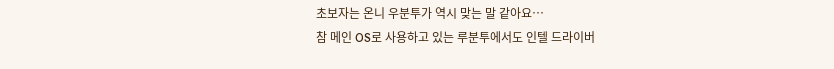초보자는 온니 우분투가 역시 맞는 말 같아요…
참 메인 OS로 사용하고 있는 루분투에서도 인텔 드라이버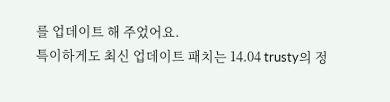를 업데이트 해 주었어요.
특이하게도 최신 업데이트 패치는 14.04 trusty의 정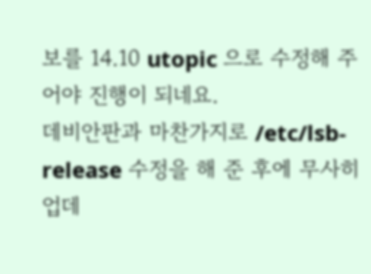보를 14.10 utopic 으로 수정해 주어야 진행이 되네요.
데비안판과 마찬가지로 /etc/lsb-release 수정을 해 준 후에 무사히 업데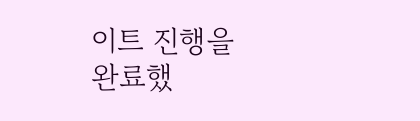이트 진행을 완료했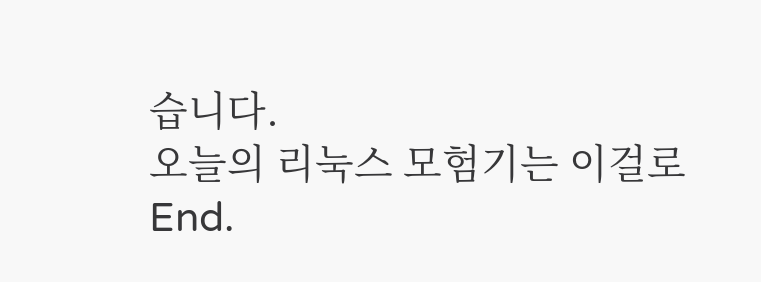습니다.
오늘의 리눅스 모험기는 이걸로 End.